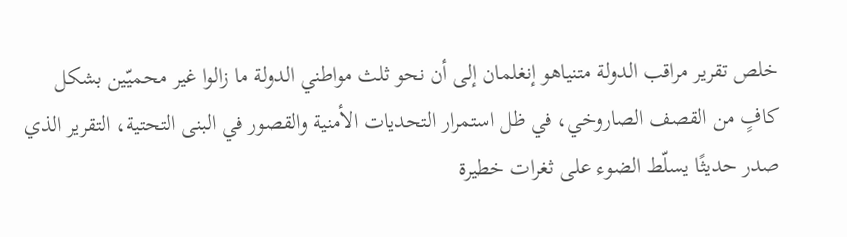خلص تقرير مراقب الدولة متنياهو إنغلمان إلى أن نحو ثلث مواطني الدولة ما زالوا غير محميّين بشكل كافٍ من القصف الصاروخي، في ظل استمرار التحديات الأمنية والقصور في البنى التحتية، التقرير الذي صدر حديثًا يسلّط الضوء على ثغرات خطيرة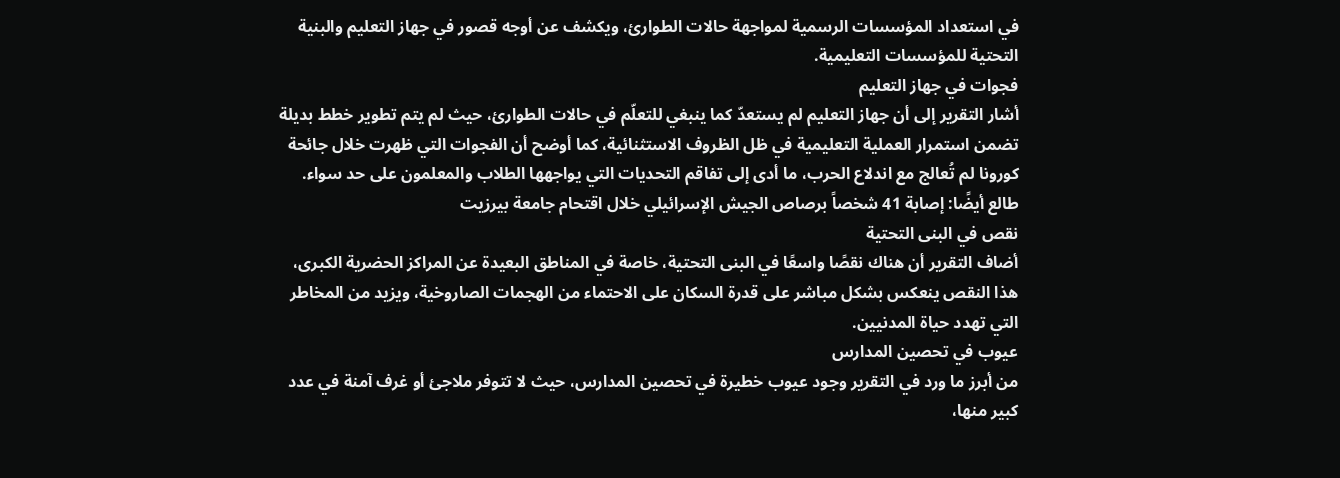في استعداد المؤسسات الرسمية لمواجهة حالات الطوارئ، ويكشف عن أوجه قصور في جهاز التعليم والبنية التحتية للمؤسسات التعليمية.
فجوات في جهاز التعليم
أشار التقرير إلى أن جهاز التعليم لم يستعدّ كما ينبغي للتعلّم في حالات الطوارئ، حيث لم يتم تطوير خطط بديلة تضمن استمرار العملية التعليمية في ظل الظروف الاستثنائية، كما أوضح أن الفجوات التي ظهرت خلال جائحة كورونا لم تُعالج مع اندلاع الحرب، ما أدى إلى تفاقم التحديات التي يواجهها الطلاب والمعلمون على حد سواء.
طالع أيضًا: إصابة 41 شخصاً برصاص الجيش الإسرائيلي خلال اقتحام جامعة بيرزيت
نقص في البنى التحتية
أضاف التقرير أن هناك نقصًا واسعًا في البنى التحتية، خاصة في المناطق البعيدة عن المراكز الحضرية الكبرى، هذا النقص ينعكس بشكل مباشر على قدرة السكان على الاحتماء من الهجمات الصاروخية، ويزيد من المخاطر التي تهدد حياة المدنيين.
عيوب في تحصين المدارس
من أبرز ما ورد في التقرير وجود عيوب خطيرة في تحصين المدارس، حيث لا تتوفر ملاجئ أو غرف آمنة في عدد كبير منها،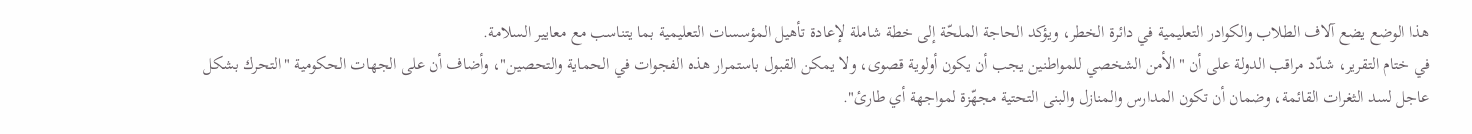هذا الوضع يضع آلاف الطلاب والكوادر التعليمية في دائرة الخطر، ويؤكد الحاجة الملحّة إلى خطة شاملة لإعادة تأهيل المؤسسات التعليمية بما يتناسب مع معايير السلامة.
في ختام التقرير، شدّد مراقب الدولة على أن "الأمن الشخصي للمواطنين يجب أن يكون أولوية قصوى، ولا يمكن القبول باستمرار هذه الفجوات في الحماية والتحصين"، وأضاف أن على الجهات الحكومية "التحرك بشكل عاجل لسد الثغرات القائمة، وضمان أن تكون المدارس والمنازل والبنى التحتية مجهّزة لمواجهة أي طارئ".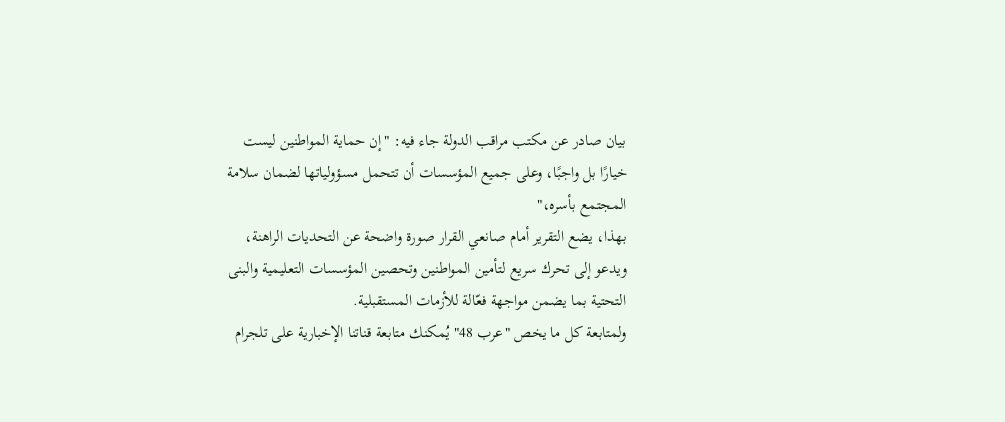بيان صادر عن مكتب مراقب الدولة جاء فيه: "إن حماية المواطنين ليست خيارًا بل واجبًا، وعلى جميع المؤسسات أن تتحمل مسؤولياتها لضمان سلامة المجتمع بأسره،"
بهذا، يضع التقرير أمام صانعي القرار صورة واضحة عن التحديات الراهنة، ويدعو إلى تحرك سريع لتأمين المواطنين وتحصين المؤسسات التعليمية والبنى التحتية بما يضمن مواجهة فعّالة للأزمات المستقبلية.
ولمتابعة كل ما يخص "عرب 48" يُمكنك متابعة قناتنا الإخبارية على تلجرام